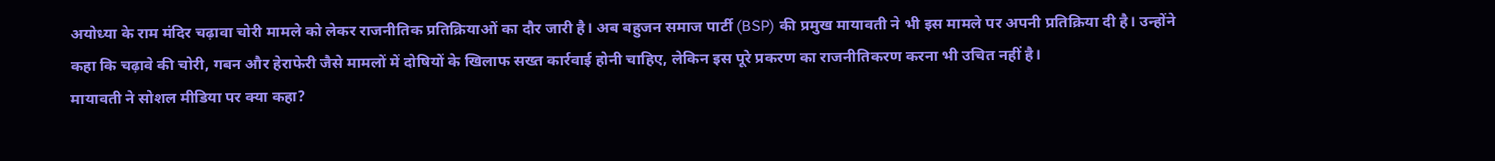अयोध्या के राम मंदिर चढ़ावा चोरी मामले को लेकर राजनीतिक प्रतिक्रियाओं का दौर जारी है। अब बहुजन समाज पार्टी (BSP) की प्रमुख मायावती ने भी इस मामले पर अपनी प्रतिक्रिया दी है। उन्होंने कहा कि चढ़ावे की चोरी, गबन और हेराफेरी जैसे मामलों में दोषियों के खिलाफ सख्त कार्रवाई होनी चाहिए, लेकिन इस पूरे प्रकरण का राजनीतिकरण करना भी उचित नहीं है।
मायावती ने सोशल मीडिया पर क्या कहा?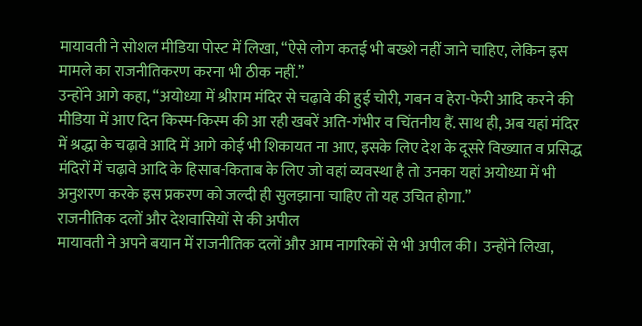मायावती ने सोशल मीडिया पोस्ट में लिखा, “ऐसे लोग कतई भी बख्शे नहीं जाने चाहिए, लेकिन इस मामले का राजनीतिकरण करना भी ठीक नहीं.”
उन्होंने आगे कहा, “अयोध्या में श्रीराम मंदिर से चढ़ावे की हुई चोरी, गबन व हेरा-फेरी आदि करने की मीडिया में आए दिन किस्म-किस्म की आ रही खबरें अति-गंभीर व चिंतनीय हैं. साथ ही, अब यहां मंदिर में श्रद्धा के चढ़ावे आदि में आगे कोई भी शिकायत ना आए, इसके लिए देश के दूसरे विख्यात व प्रसिद्ध मंदिरों में चढ़ावे आदि के हिसाब-किताब के लिए जो वहां व्यवस्था है तो उनका यहां अयोध्या में भी अनुशरण करके इस प्रकरण को जल्दी ही सुलझाना चाहिए तो यह उचित होगा.”
राजनीतिक दलों और देशवासियों से की अपील
मायावती ने अपने बयान में राजनीतिक दलों और आम नागरिकों से भी अपील की। उन्होंने लिखा,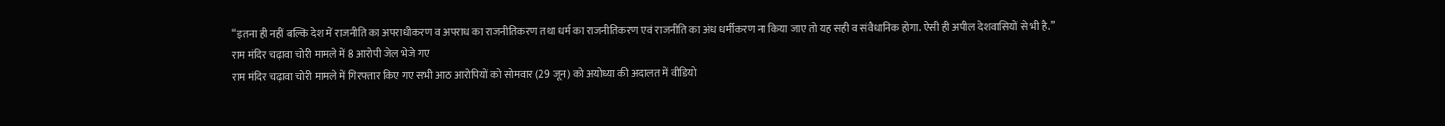“इतना ही नहीं बल्कि देश में राजनीति का अपराधीकरण व अपराध का राजनीतिकरण तथा धर्म का राजनीतिकरण एवं राजनीति का अंध धर्मीकरण ना किया जाए तो यह सही व संवैधानिक होगा. ऐसी ही अपील देशवासियों से भी है.”
राम मंदिर चढ़ावा चोरी मामले में 8 आरोपी जेल भेजे गए
राम मंदिर चढ़ावा चोरी मामले में गिरफ्तार किए गए सभी आठ आरोपियों को सोमवार (29 जून) को अयोध्या की अदालत में वीडियो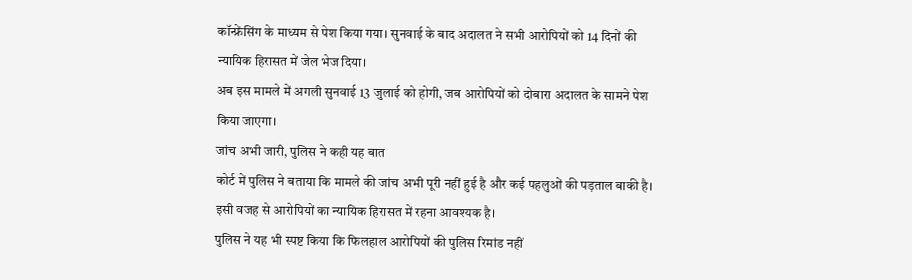कॉन्फ्रेंसिंग के माध्यम से पेश किया गया। सुनवाई के बाद अदालत ने सभी आरोपियों को 14 दिनों की न्यायिक हिरासत में जेल भेज दिया।
अब इस मामले में अगली सुनवाई 13 जुलाई को होगी, जब आरोपियों को दोबारा अदालत के सामने पेश किया जाएगा।
जांच अभी जारी, पुलिस ने कही यह बात
कोर्ट में पुलिस ने बताया कि मामले की जांच अभी पूरी नहीं हुई है और कई पहलुओं की पड़ताल बाकी है। इसी वजह से आरोपियों का न्यायिक हिरासत में रहना आवश्यक है।
पुलिस ने यह भी स्पष्ट किया कि फिलहाल आरोपियों की पुलिस रिमांड नहीं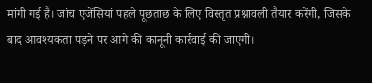मांगी गई है। जांच एजेंसियां पहले पूछताछ के लिए विस्तृत प्रश्नावली तैयार करेंगी, जिसके बाद आवश्यकता पड़ने पर आगे की कानूनी कार्रवाई की जाएगी।